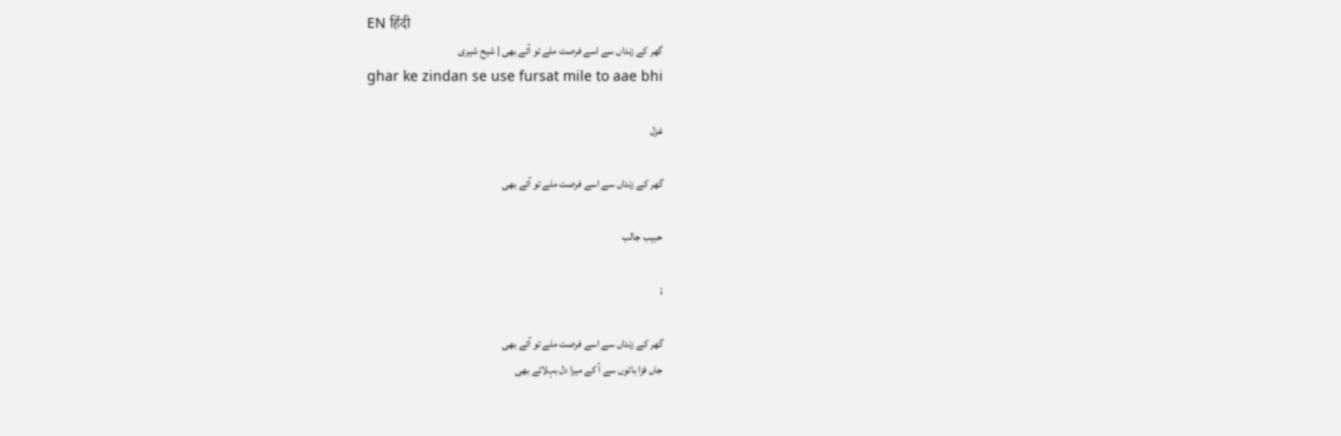EN हिंदी
گھر کے زنداں سے اسے فرصت ملے تو آئے بھی | شیح شیری
ghar ke zindan se use fursat mile to aae bhi

غزل

گھر کے زنداں سے اسے فرصت ملے تو آئے بھی

حبیب جالب

;

گھر کے زنداں سے اسے فرصت ملے تو آئے بھی
جاں فزا باتوں سے آ کے میرا دل بہلائے بھی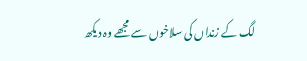لگ کے زنداں کی سلاخوں سے مجھے وہ دیکھ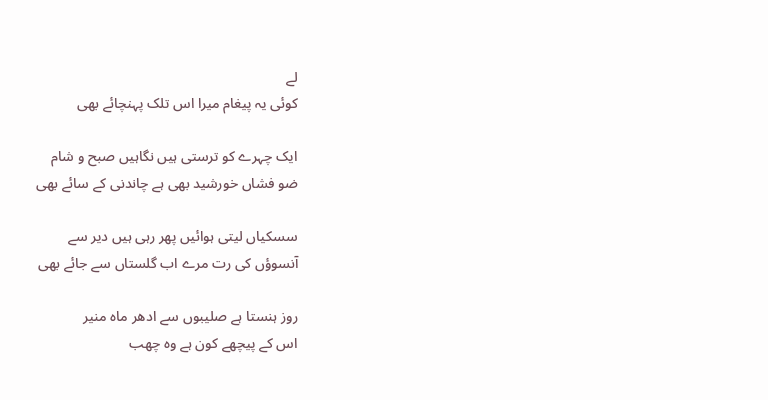لے
کوئی یہ پیغام میرا اس تلک پہنچائے بھی

ایک چہرے کو ترستی ہیں نگاہیں صبح و شام
ضو فشاں خورشید بھی ہے چاندنی کے سائے بھی

سسکیاں لیتی ہوائیں پھر رہی ہیں دیر سے
آنسوؤں کی رت مرے اب گلستاں سے جائے بھی

روز ہنستا ہے صلیبوں سے ادھر ماہ منیر
اس کے پیچھے کون ہے وہ چھب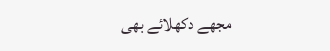مجھے دکھلائے بھی